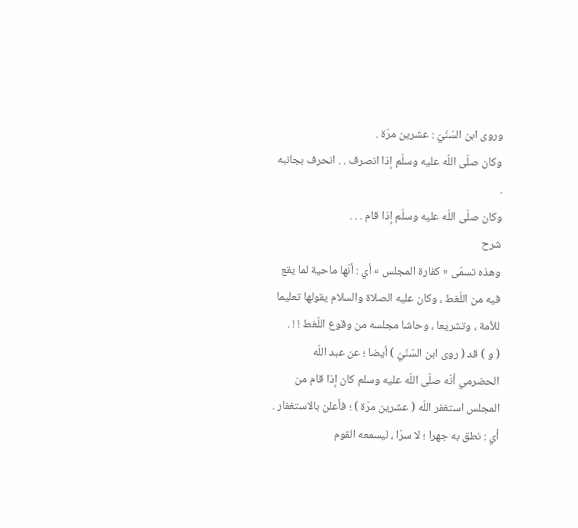وروى ابن السّنّيّ : عشرين مرّة .
وكان صلّى اللّه عليه وسلّم إذا انصرف . . انحرف بجانبه .
وكان صلّى اللّه عليه وسلّم إذا قام . . .
شرح
وهذه تسمّى « كفارة المجلس » أي : أنّها ماحية لما يقع فيه من اللّغط ، وكان عليه الصلاة والسلام يقولها تعليما للأمة ، وتشريعا ، وحاشا مجلسه من وقوع اللّغط ! ! .
( و ) قد ( روى ابن السّنّيّ ) أيضا ؛ عن عبد اللّه الحضرمي أنّه صلّى اللّه عليه وسلم كان إذا قام من المجلس استغفر اللّه ( عشرين مرّة ) ؛ فأعلن بالاستغفار . أي : نطق به جهرا ؛ لا سرّا ، ليسمعه القوم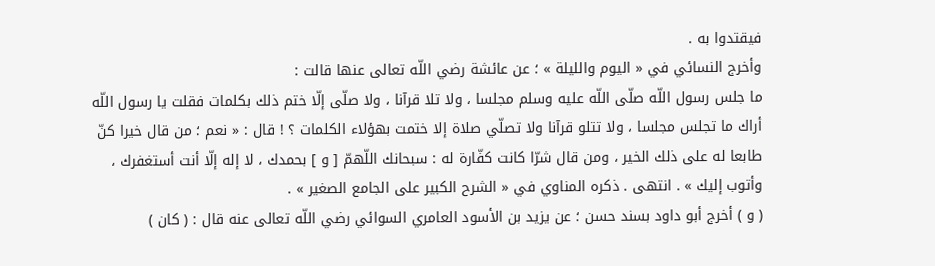فيقتدوا به .
وأخرج النسائي في « اليوم والليلة » ؛ عن عائشة رضي اللّه تعالى عنها قالت :
ما جلس رسول اللّه صلّى اللّه عليه وسلم مجلسا ، ولا تلا قرآنا ، ولا صلّى إلّا ختم ذلك بكلمات فقلت يا رسول اللّه أراك ما تجلس مجلسا ، ولا تتلو قرآنا ولا تصلّي صلاة إلا ختمت بهؤلاء الكلمات ؟ ! قال : « نعم ؛ من قال خيرا كنّ طابعا له على ذلك الخير ، ومن قال شرّا كانت كفّارة له : سبحانك اللّهمّ [ و ] بحمدك ، لا إله إلّا أنت أستغفرك ، وأتوب إليك » . انتهى . ذكره المناوي في « الشرح الكبير على الجامع الصغير » .
( و ) أخرج أبو داود بسند حسن ؛ عن يزيد بن الأسود العامري السوائي رضي اللّه تعالى عنه قال : ( كان )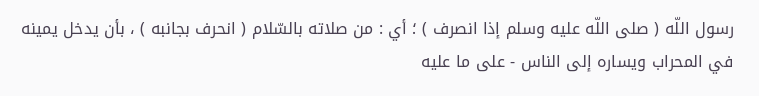رسول اللّه ( صلى اللّه عليه وسلم إذا انصرف ) ؛ أي : من صلاته بالسّلام ( انحرف بجانبه ) ، بأن يدخل يمينه في المحراب ويساره إلى الناس - على ما عليه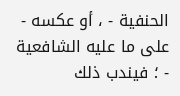الحنفية - ، أو عكسه - على ما عليه الشافعية - ؛ فيندب ذلك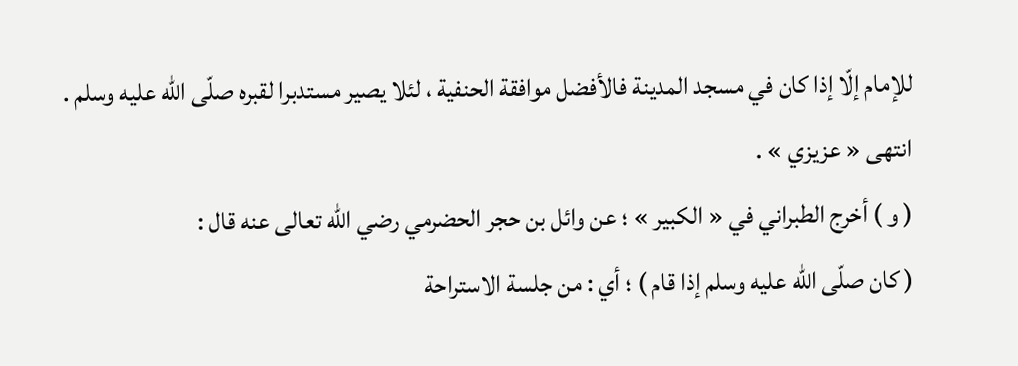للإمام إلّا إذا كان في مسجد المدينة فالأفضل موافقة الحنفية ، لئلا يصير مستدبرا لقبره صلّى اللّه عليه وسلم .
انتهى « عزيزي » .
( و ) أخرج الطبراني في « الكبير » ؛ عن وائل بن حجر الحضرمي رضي اللّه تعالى عنه قال :
( كان صلّى اللّه عليه وسلم إذا قام ) ؛ أي : من جلسة الاستراحة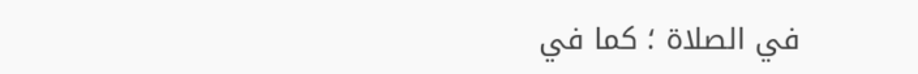في الصلاة ؛ كما في